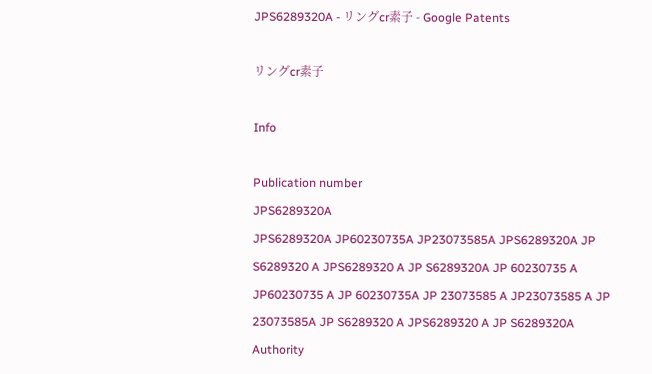JPS6289320A - リングcr素子 - Google Patents

リングcr素子

Info

Publication number
JPS6289320A
JPS6289320A JP60230735A JP23073585A JPS6289320A JP S6289320 A JPS6289320 A JP S6289320A JP 60230735 A JP60230735 A JP 60230735A JP 23073585 A JP23073585 A JP 23073585A JP S6289320 A JPS6289320 A JP S6289320A
Authority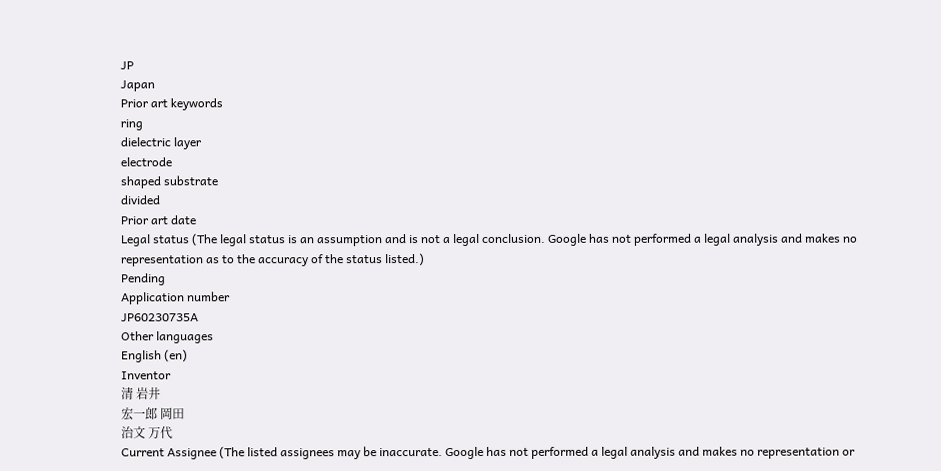JP
Japan
Prior art keywords
ring
dielectric layer
electrode
shaped substrate
divided
Prior art date
Legal status (The legal status is an assumption and is not a legal conclusion. Google has not performed a legal analysis and makes no representation as to the accuracy of the status listed.)
Pending
Application number
JP60230735A
Other languages
English (en)
Inventor
清 岩井
宏一郎 岡田
治文 万代
Current Assignee (The listed assignees may be inaccurate. Google has not performed a legal analysis and makes no representation or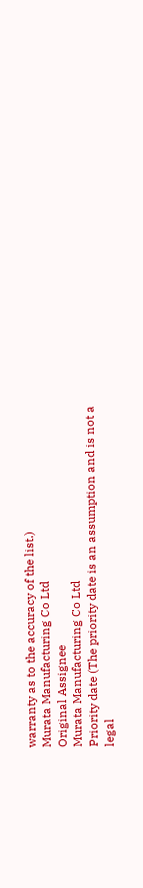warranty as to the accuracy of the list.)
Murata Manufacturing Co Ltd
Original Assignee
Murata Manufacturing Co Ltd
Priority date (The priority date is an assumption and is not a legal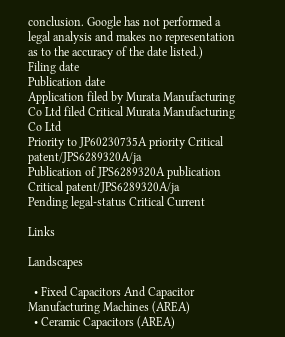conclusion. Google has not performed a legal analysis and makes no representation as to the accuracy of the date listed.)
Filing date
Publication date
Application filed by Murata Manufacturing Co Ltd filed Critical Murata Manufacturing Co Ltd
Priority to JP60230735A priority Critical patent/JPS6289320A/ja
Publication of JPS6289320A publication Critical patent/JPS6289320A/ja
Pending legal-status Critical Current

Links

Landscapes

  • Fixed Capacitors And Capacitor Manufacturing Machines (AREA)
  • Ceramic Capacitors (AREA)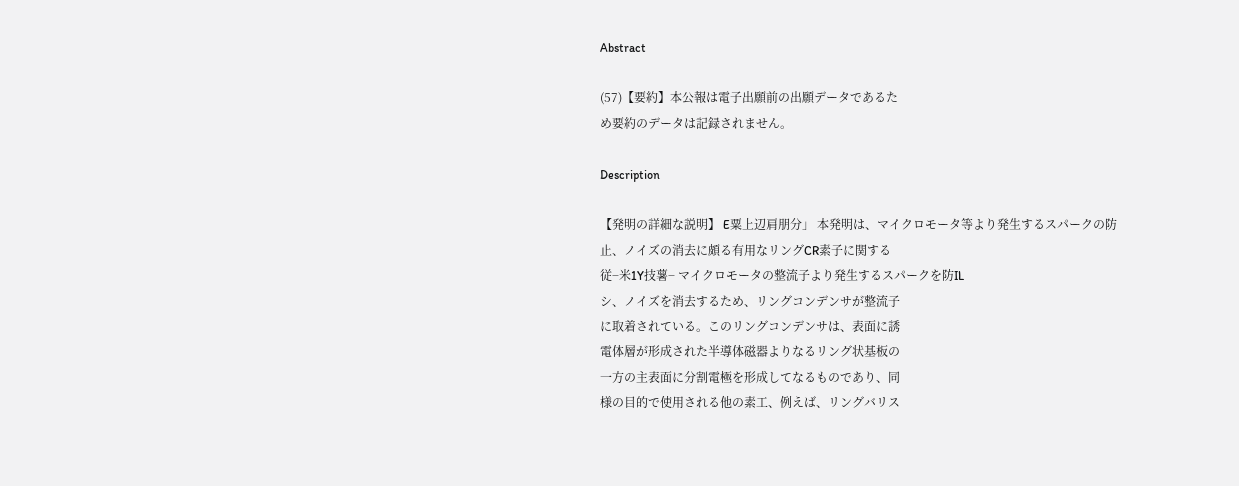Abstract

(57)【要約】本公報は電子出願前の出願データであるた
め要約のデータは記録されません。

Description

【発明の詳細な説明】 E粟上辺肩朋分」 本発明は、マイクロモータ等より発生するスパークの防
止、ノイズの消去に頗る有用なリングCR素子に関する
従−米1Y技薯− マイクロモータの整流子より発生するスパークを防IL
シ、ノイズを消去するため、リングコンデンサが整流子
に取着されている。このリングコンデンサは、表面に誘
電体層が形成された半導体磁器よりなるリング状基板の
一方の主表面に分割電極を形成してなるものであり、同
様の目的で使用される他の素工、例えば、リングバリス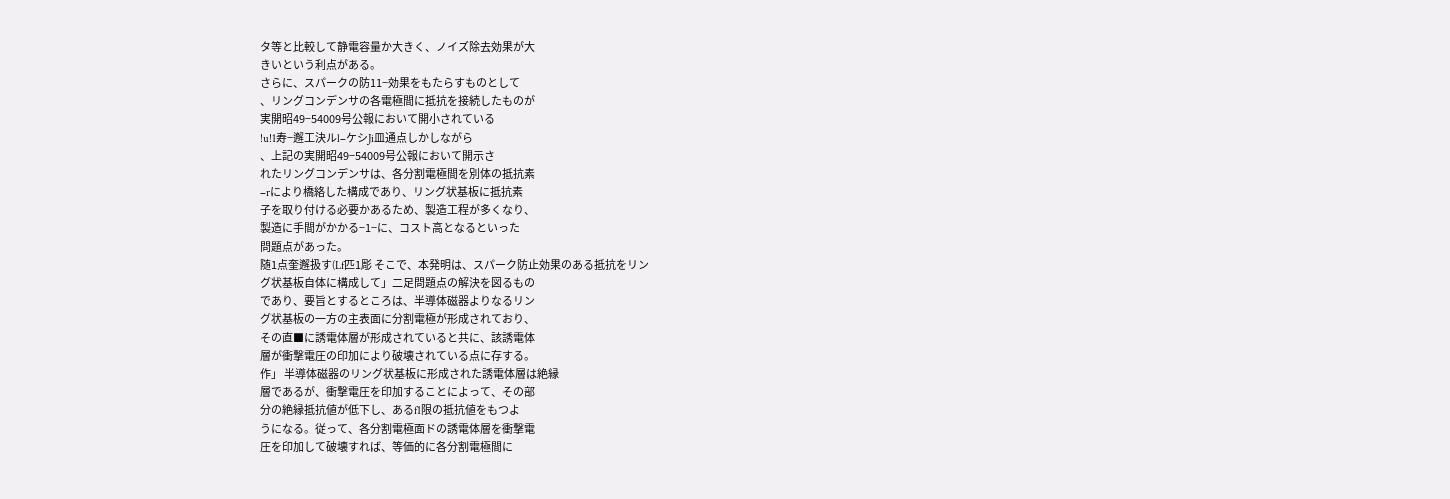タ等と比較して静電容量か大きく、ノイズ除去効果が大
きいという利点がある。
さらに、スパークの防11−効果をもたらすものとして
、リングコンデンサの各電極間に抵抗を接続したものが
実開昭49−54009号公報において開小されている
!u!1寿−邂工決ルl−ケシJi皿通点しかしながら
、上記の実開昭49−54009号公報において開示さ
れたリングコンデンサは、各分割電極間を別体の抵抗素
−rにより橋絡した構成であり、リング状基板に抵抗素
子を取り付ける必要かあるため、製造工程が多くなり、
製造に手間がかかる−1−に、コスト高となるといった
問題点があった。
随1点奎邂扱す(Lf匹1彫 そこで、本発明は、スパーク防止効果のある抵抗をリン
グ状基板自体に構成して」二足問題点の解決を図るもの
であり、要旨とするところは、半導体磁器よりなるリン
グ状基板の一方の主表面に分割電極が形成されており、
その直■に誘電体層が形成されていると共に、該誘電体
層が衝撃電圧の印加により破壊されている点に存する。
作」 半導体磁器のリング状基板に形成された誘電体層は絶縁
層であるが、衝撃電圧を印加することによって、その部
分の絶縁抵抗値が低下し、あるf1限の抵抗値をもつよ
うになる。従って、各分割電極面ドの誘電体層を衝撃電
圧を印加して破壊すれば、等価的に各分割電極間に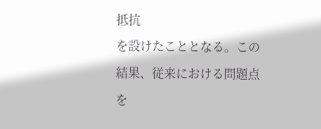抵抗
を設けたこととなる。この結果、従来における問題点を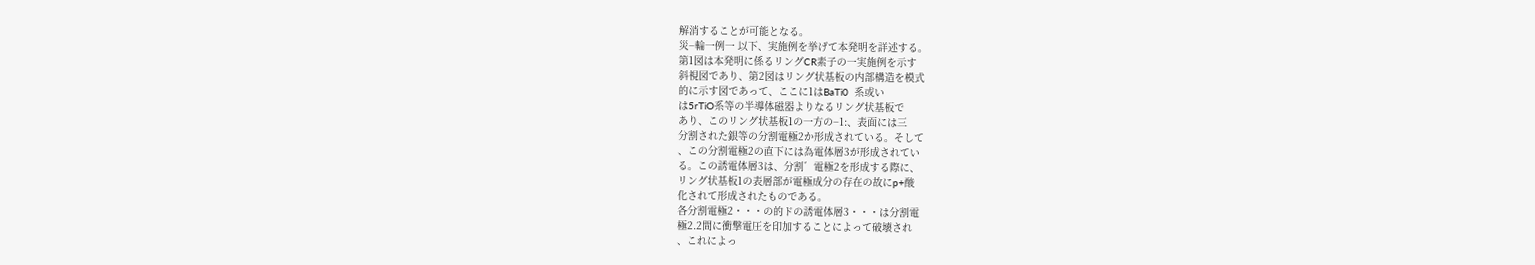解消することが可能となる。
災−輪一例一 以下、実施例を挙げて本発明を詳述する。
第1図は本発明に係るリングCR素子の一実施例を示す
斜視図であり、第2図はリング状基板の内部構造を模式
的に示す図であって、ここに1はBaTi0  系或い
は5rTiO系等の半導体磁器よりなるリング状基板で
あり、このリング状基板1の一方の−1:、表面には三
分割された銀等の分割電極2か形成されている。そして
、この分割電極2の直下には為電体層3が形成されてい
る。この誘電体層3は、分割゛電極2を形成する際に、
リング状基板1の表層部が電極成分の存在の故にp+酸
化されて形成されたものである。
各分割電極2・・・の的ドの誘電体層3・・・は分割電
極2.2間に衝撃電圧を印加することによって破壊され
、これによっ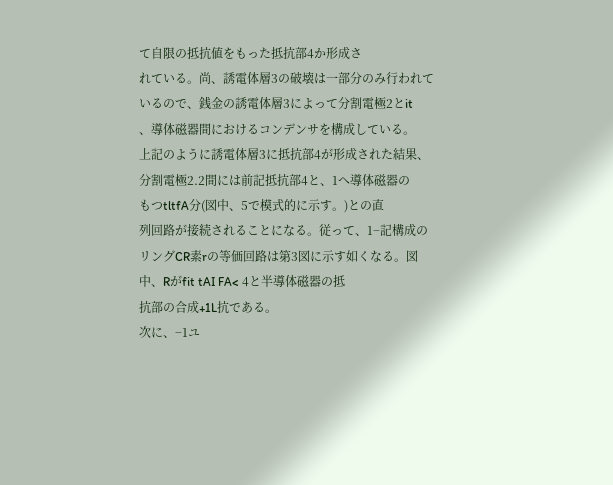て自限の抵抗値をもった抵抗部4か形成さ
れている。尚、誘電体層3の破壊は一部分のみ行われて
いるので、銭金の誘電体層3によって分割電極2とit
、導体磁器間におけるコンデンサを構成している。
上記のように誘電体層3に抵抗部4が形成された結果、
分割電極2.2間には前記抵抗部4と、1へ導体磁器の
もつtltfA分(図中、5で模式的に示す。)との直
列回路が接続されることになる。従って、1−記構成の
リングCR素rの等価回路は第3図に示す如くなる。図
中、Rがfit tAI FA< 4と半導体磁器の抵
抗部の合成+1L抗である。
次に、−1ユ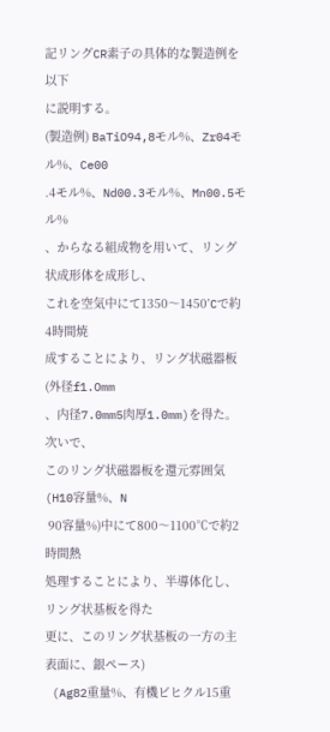記リングCR素子の具体的な製造例を以下
に説明する。
(製造例) BaTiO94,8モル%、Zr04モル%、Ce00
.4モル%、Nd00.3モル%、Mn00.5モル%
、からなる組成物を用いて、リング状成形体を成形し、
これを空気中にて1350〜1450’Cで約4時間焼
成することにより、リング状磁器板(外径f1.Omm
、内径7.0mm5肉厚1.0mm)を得た。次いで、
このリング状磁器板を還元雰囲気(H10容量%、N
 90容量%)中にて800〜1100℃で約2時間熱
処理することにより、半導体化し、リング状基板を得た
更に、このリング状基板の一方の主表面に、銀ペース)
 (Ag82重量%、有機ビヒクル15重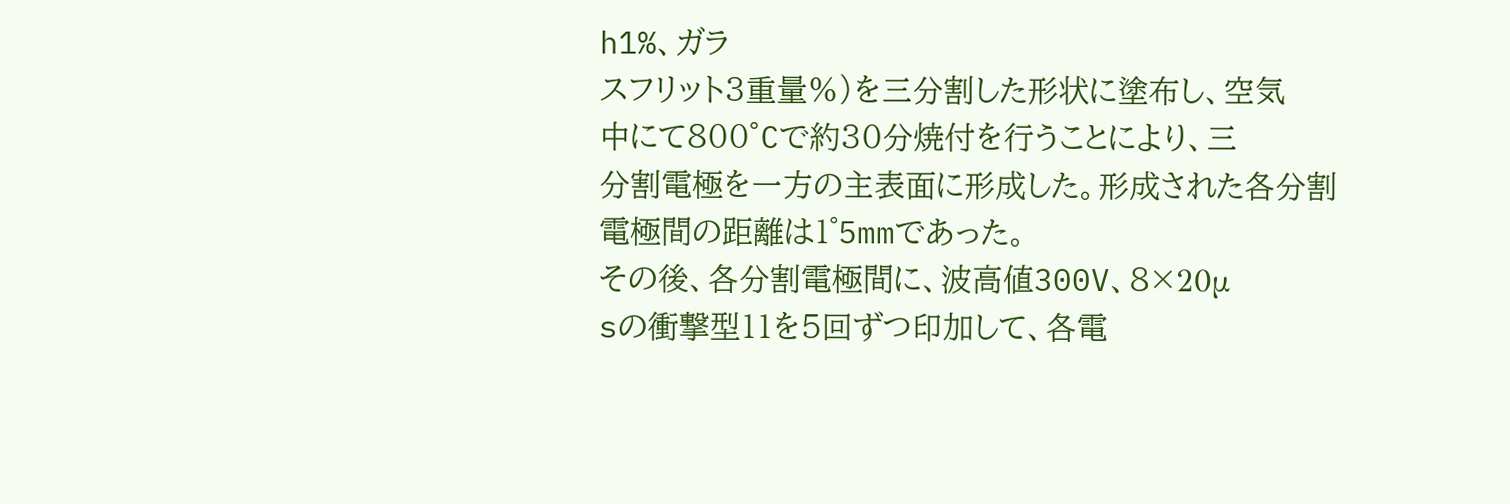h1%、ガラ
スフリット3重量%)を三分割した形状に塗布し、空気
中にて800°Cで約30分焼付を行うことにより、三
分割電極を一方の主表面に形成した。形成された各分割
電極間の距離は1゜5mmであった。
その後、各分割電極間に、波高値300V、8×20μ
sの衝撃型11を5回ずつ印加して、各電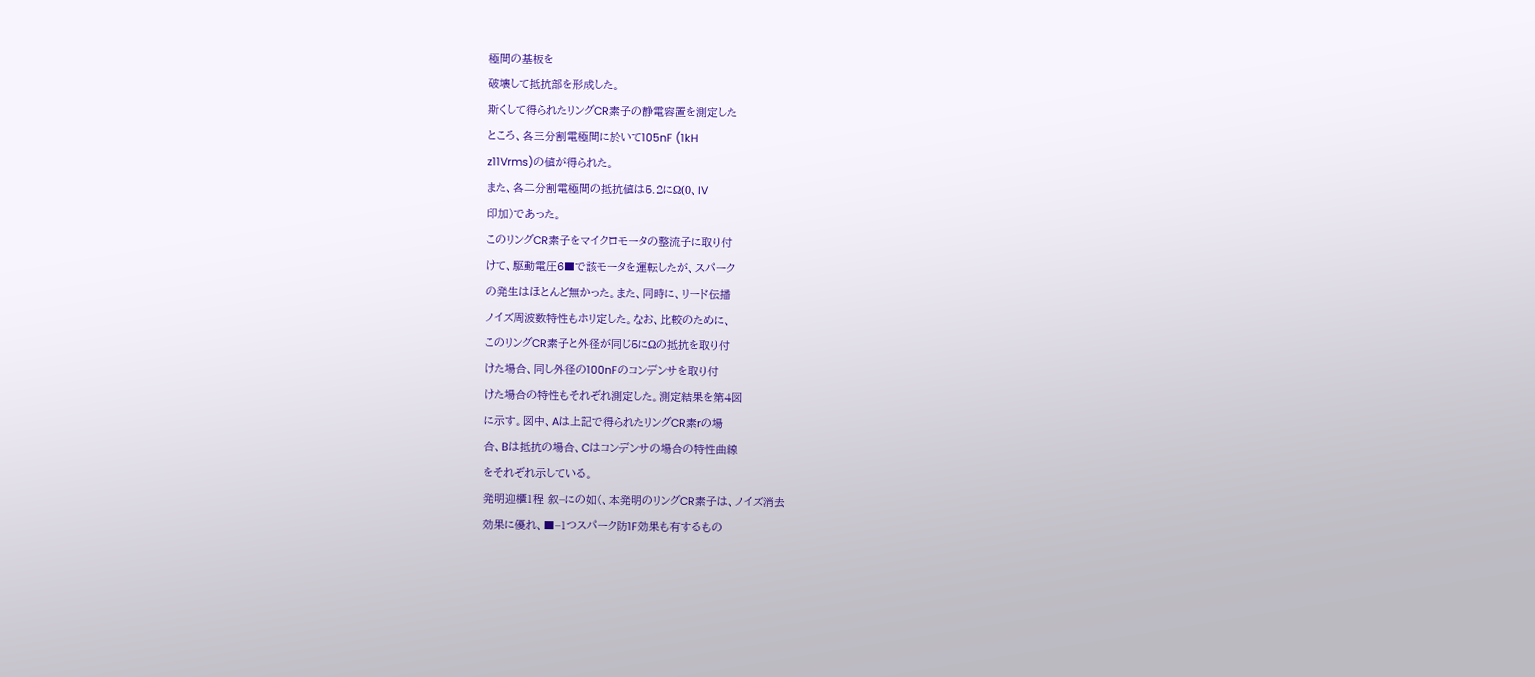極間の基板を
破壊して抵抗部を形成した。
斯くして得られたリングCR素子の静電容置を測定した
ところ、各三分割電極間に於いて105nF (1kH
z11Vrms)の値が得られた。
また、各二分割電極間の抵抗値は5.2にΩ(0、IV
印加)であった。
このリングCR素子をマイクロモータの整流子に取り付
けて、駆動電圧6■で該モータを運転したが、スパーク
の発生はほとんど無かった。また、同時に、リード伝播
ノイズ周波数特性もホリ定した。なお、比較のために、
このリングCR素子と外径が同じ5にΩの抵抗を取り付
けた場合、同し外径の100nFのコンデンサを取り付
けた場合の特性もそれぞれ測定した。測定結果を第4図
に示す。図中、Aは上記で得られたリングCR素rの場
合、Bは抵抗の場合、Cはコンデンサの場合の特性曲線
をそれぞれ示している。
発明迎櫃1程 叙−にの如(、本発明のリングCR素子は、ノイズ消去
効果に優れ、■−1つスパーク防1F効果も有するもの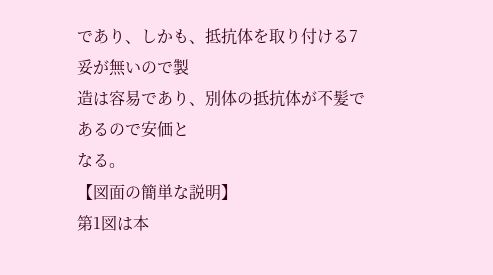であり、しかも、抵抗体を取り付ける7妥が無いので製
造は容易であり、別体の抵抗体が不髪であるので安価と
なる。
【図面の簡単な説明】
第1図は本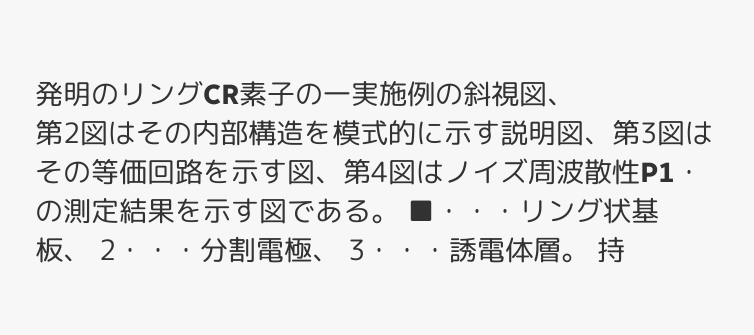発明のリングCR素子の一実施例の斜視図、
第2図はその内部構造を模式的に示す説明図、第3図は
その等価回路を示す図、第4図はノイズ周波散性P1・
の測定結果を示す図である。 ■・・・リング状基板、 2・・・分割電極、 3・・・誘電体層。 持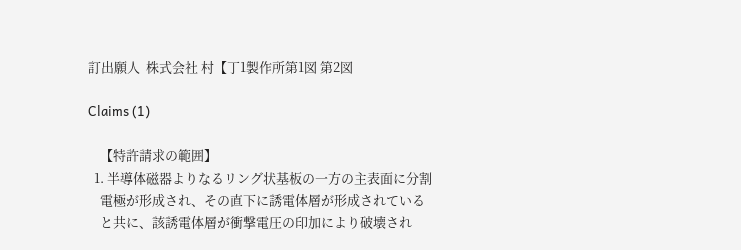訂出願人  株式会社 村【丁1製作所第1図 第2図

Claims (1)

    【特許請求の範囲】
  1. 半導体磁器よりなるリング状基板の一方の主表面に分割
    電極が形成され、その直下に誘電体層が形成されている
    と共に、該誘電体層が衝撃電圧の印加により破壊され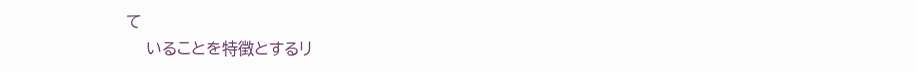て
    いることを特徴とするリ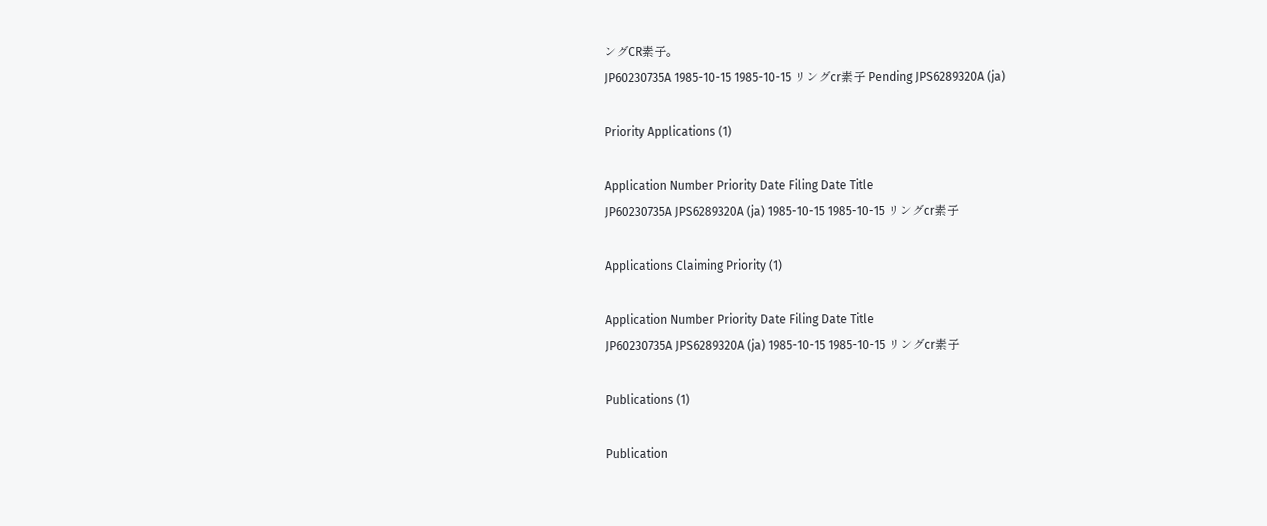ングCR素子。
JP60230735A 1985-10-15 1985-10-15 リングcr素子 Pending JPS6289320A (ja)

Priority Applications (1)

Application Number Priority Date Filing Date Title
JP60230735A JPS6289320A (ja) 1985-10-15 1985-10-15 リングcr素子

Applications Claiming Priority (1)

Application Number Priority Date Filing Date Title
JP60230735A JPS6289320A (ja) 1985-10-15 1985-10-15 リングcr素子

Publications (1)

Publication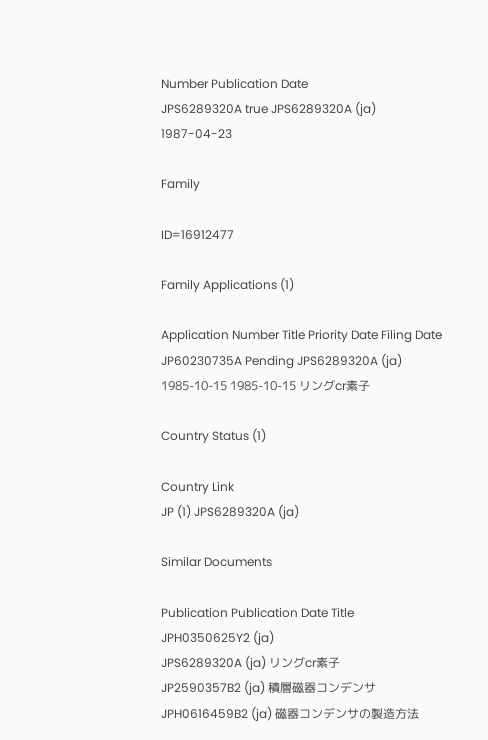Number Publication Date
JPS6289320A true JPS6289320A (ja) 1987-04-23

Family

ID=16912477

Family Applications (1)

Application Number Title Priority Date Filing Date
JP60230735A Pending JPS6289320A (ja) 1985-10-15 1985-10-15 リングcr素子

Country Status (1)

Country Link
JP (1) JPS6289320A (ja)

Similar Documents

Publication Publication Date Title
JPH0350625Y2 (ja)
JPS6289320A (ja) リングcr素子
JP2590357B2 (ja) 積層磁器コンデンサ
JPH0616459B2 (ja) 磁器コンデンサの製造方法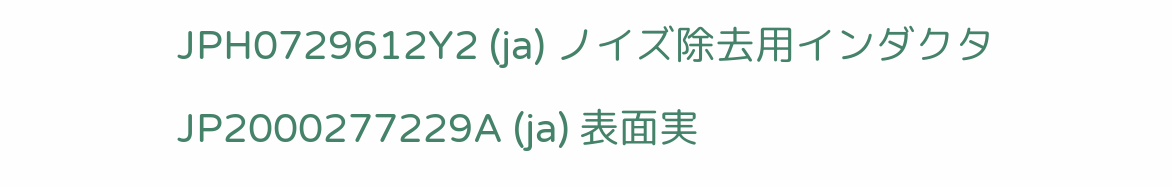JPH0729612Y2 (ja) ノイズ除去用インダクタ
JP2000277229A (ja) 表面実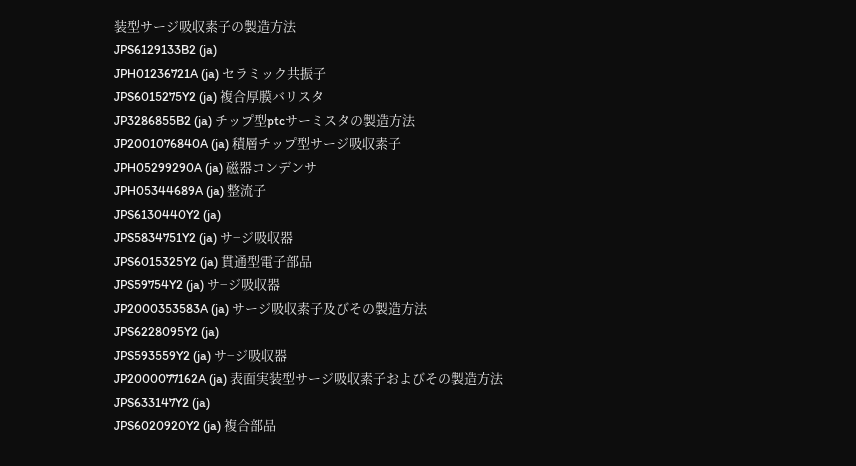装型サージ吸収素子の製造方法
JPS6129133B2 (ja)
JPH01236721A (ja) セラミック共振子
JPS6015275Y2 (ja) 複合厚膜バリスタ
JP3286855B2 (ja) チップ型ptcサーミスタの製造方法
JP2001076840A (ja) 積層チップ型サージ吸収素子
JPH05299290A (ja) 磁器コンデンサ
JPH05344689A (ja) 整流子
JPS6130440Y2 (ja)
JPS5834751Y2 (ja) サ−ジ吸収器
JPS6015325Y2 (ja) 貫通型電子部品
JPS59754Y2 (ja) サ−ジ吸収器
JP2000353583A (ja) サージ吸収素子及びその製造方法
JPS6228095Y2 (ja)
JPS593559Y2 (ja) サ−ジ吸収器
JP2000077162A (ja) 表面実装型サージ吸収素子およびその製造方法
JPS633147Y2 (ja)
JPS6020920Y2 (ja) 複合部品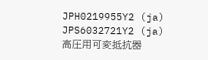JPH0219955Y2 (ja)
JPS6032721Y2 (ja) 高圧用可変抵抗器